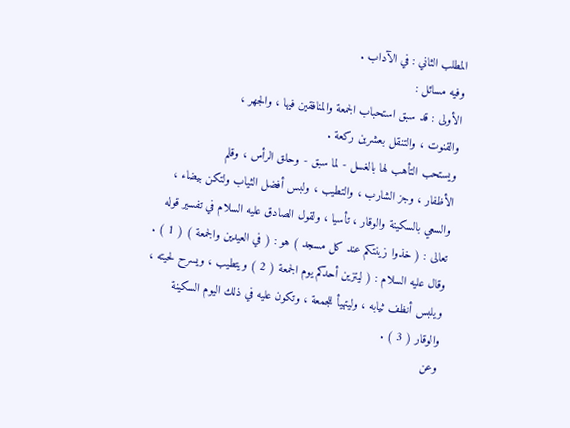المطلب الثاني : في الآداب .
وفيه مسائل :
الأولى : قد سبق استحباب الجمعة والمنافقين فيها ، والجهر ،
والقنوت ، والتنقل بعشرين ركعة .
ويستحب التأهب لها بالغسل - لما سبق - وحلق الرأس ، وقلم
الأظفار ، وجز الشارب ، والتطيب ، ولبس أفضل الثياب ولتكن بيضاء ،
والسعي بالسكينة والوقار ، تأسيا ، ولقول الصادق عليه السلام في تفسير قوله
تعالى : ( خذوا زينتكم عند كل مسجد ) هو : ( في العيدين والجمعة ) ( 1 ) .
وقال عليه السلام : ( ليتزين أحدكم يوم الجمعة ( 2 ) ويتطيب ، ويسرح لحيته ،
ويلبس أنظف ثيابه ، وليتهيأ للجمعة ، وتكون عليه في ذلك اليوم السكينة
والوقار ( 3 ) .
وعن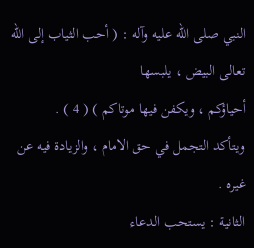النبي صلى الله عليه وآله : ( أحب الثياب إلى الله تعالى البيض ، يلبسها
أحياؤكم ، ويكفن فيها موتاكم ) ( 4 ) .
ويتأكد التجمل في حق الامام ، والزيادة فيه عن غيره .
الثانية : يستحب الدعاء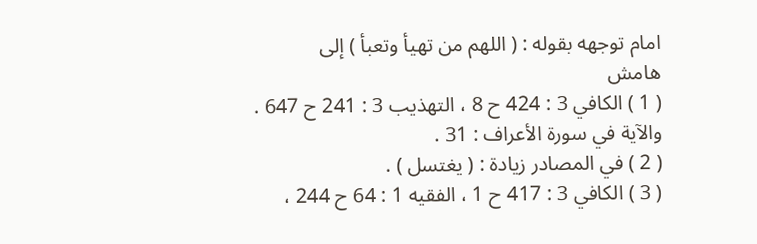امام توجهه بقوله : ( اللهم من تهيأ وتعبأ ) إلى
هامش
( 1 ) الكافي 3 : 424 ح 8 ، التهذيب 3 : 241 ح 647 .
والآية في سورة الأعراف : 31 .
( 2 ) في المصادر زيادة : ( يغتسل ) .
( 3 ) الكافي 3 : 417 ح 1 ، الفقيه 1 : 64 ح 244 ،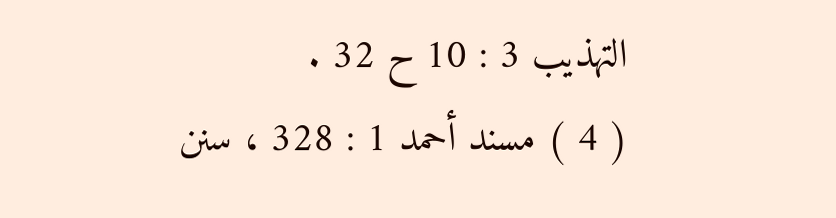التهذيب 3 : 10 ح 32 .
( 4 ) مسند أحمد 1 : 328 ، سنن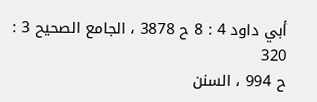أبي داود 4 : 8 ح 3878 ، الجامع الصحيح 3 : 320
ح 994 ، السنن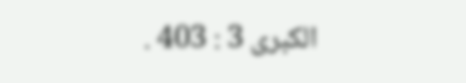الكبرى 3 : 403 .